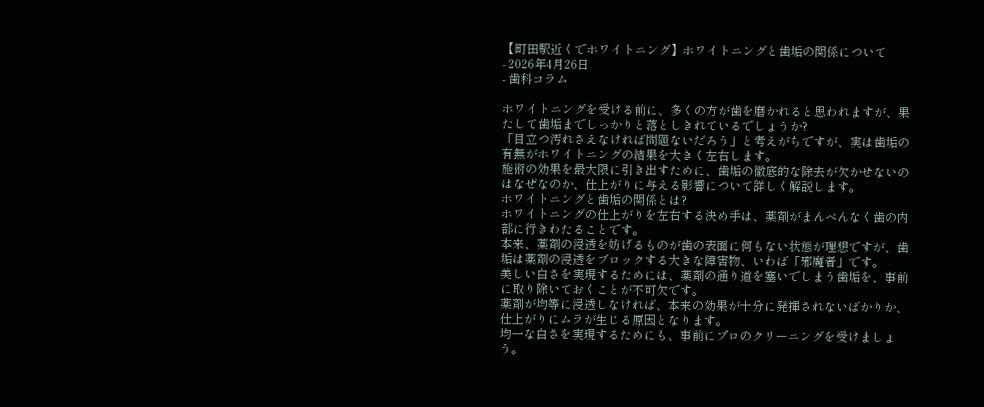【町田駅近くでホワイトニング】ホワイトニングと歯垢の関係について
- 2026年4月26日
- 歯科コラム

ホワイトニングを受ける前に、多くの方が歯を磨かれると思われますが、果たして歯垢までしっかりと落としきれているでしょうか?
「目立つ汚れさえなければ問題ないだろう」と考えがちですが、実は歯垢の有無がホワイトニングの結果を大きく左右します。
施術の効果を最大限に引き出すために、歯垢の徹底的な除去が欠かせないのはなぜなのか、仕上がりに与える影響について詳しく解説します。
ホワイトニングと歯垢の関係とは?
ホワイトニングの仕上がりを左右する決め手は、薬剤がまんべんなく歯の内部に行きわたることです。
本来、薬剤の浸透を妨げるものが歯の表面に何もない状態が理想ですが、歯垢は薬剤の浸透をブロックする大きな障害物、いわば「邪魔者」です。
美しい白さを実現するためには、薬剤の通り道を塞いでしまう歯垢を、事前に取り除いておくことが不可欠です。
薬剤が均等に浸透しなければ、本来の効果が十分に発揮されないばかりか、仕上がりにムラが生じる原因となります。
均一な白さを実現するためにも、事前にプロのクリーニングを受けましょう。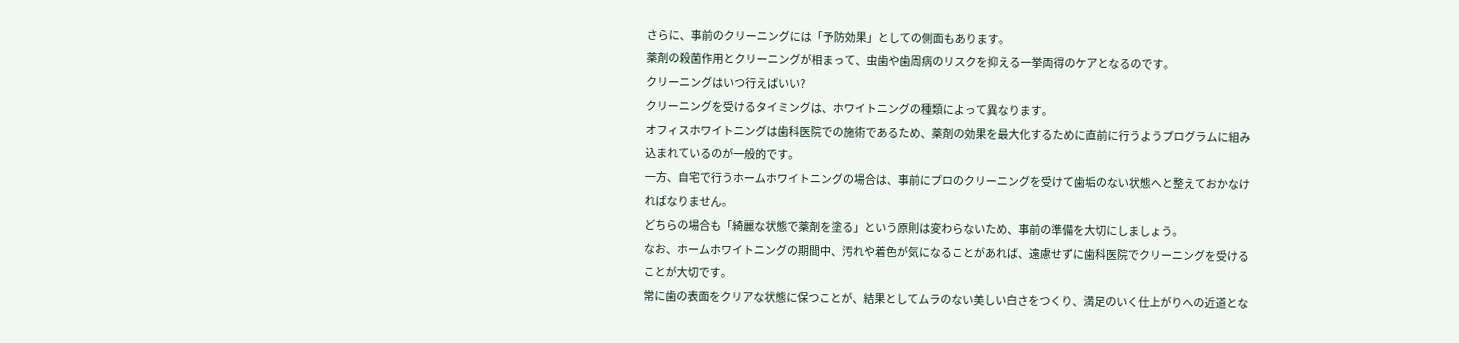さらに、事前のクリーニングには「予防効果」としての側面もあります。
薬剤の殺菌作用とクリーニングが相まって、虫歯や歯周病のリスクを抑える一挙両得のケアとなるのです。
クリーニングはいつ行えばいい?
クリーニングを受けるタイミングは、ホワイトニングの種類によって異なります。
オフィスホワイトニングは歯科医院での施術であるため、薬剤の効果を最大化するために直前に行うようプログラムに組み込まれているのが一般的です。
一方、自宅で行うホームホワイトニングの場合は、事前にプロのクリーニングを受けて歯垢のない状態へと整えておかなければなりません。
どちらの場合も「綺麗な状態で薬剤を塗る」という原則は変わらないため、事前の準備を大切にしましょう。
なお、ホームホワイトニングの期間中、汚れや着色が気になることがあれば、遠慮せずに歯科医院でクリーニングを受けることが大切です。
常に歯の表面をクリアな状態に保つことが、結果としてムラのない美しい白さをつくり、満足のいく仕上がりへの近道とな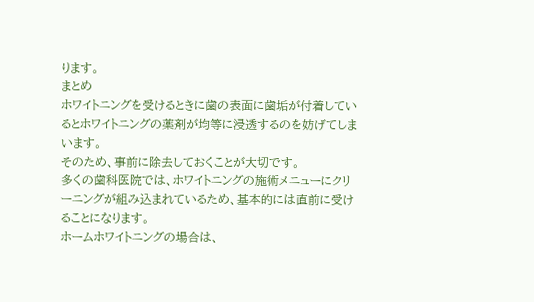ります。
まとめ
ホワイトニングを受けるときに歯の表面に歯垢が付着しているとホワイトニングの薬剤が均等に浸透するのを妨げてしまいます。
そのため、事前に除去しておくことが大切です。
多くの歯科医院では、ホワイトニングの施術メニューにクリーニングが組み込まれているため、基本的には直前に受けることになります。
ホームホワイトニングの場合は、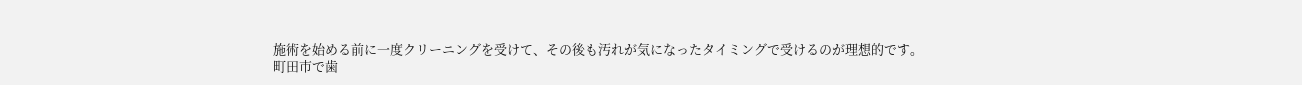施術を始める前に一度クリーニングを受けて、その後も汚れが気になったタイミングで受けるのが理想的です。
町田市で歯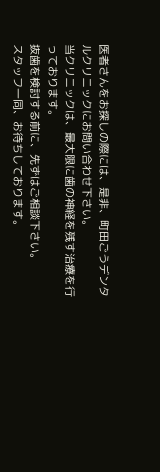医者さんをお探しの際には、是非、町田ごうデンタルクリニックにお問い合わせ下さい。
当クリニックは、最大限に歯の神経を残す治療を行っております。
抜歯を検討する前に、先ずはご相談下さい。
スタッフ一同、お待ちしております。